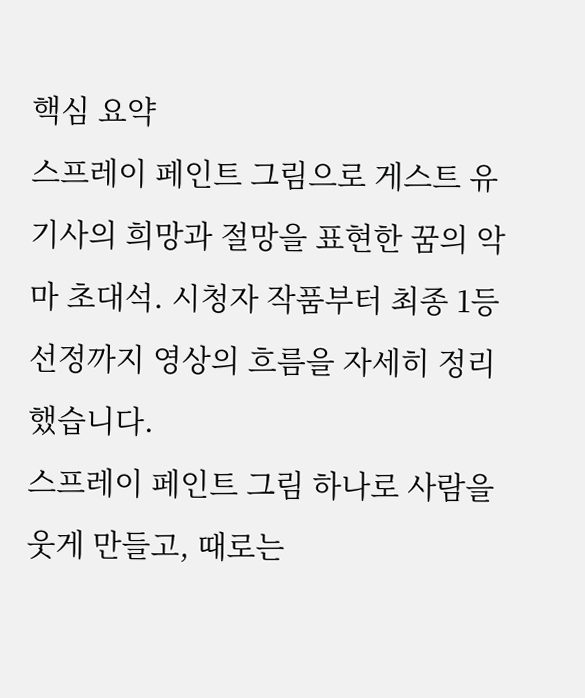핵심 요약
스프레이 페인트 그림으로 게스트 유기사의 희망과 절망을 표현한 꿈의 악마 초대석. 시청자 작품부터 최종 1등 선정까지 영상의 흐름을 자세히 정리했습니다.
스프레이 페인트 그림 하나로 사람을 웃게 만들고, 때로는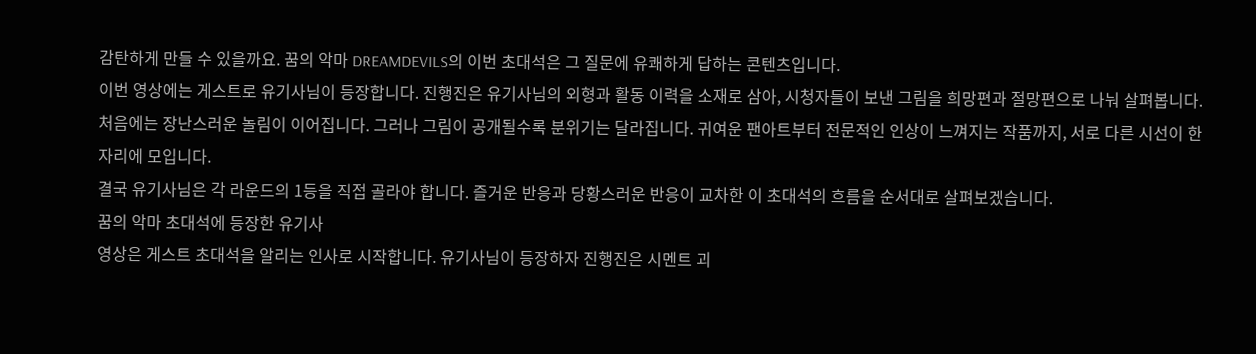감탄하게 만들 수 있을까요. 꿈의 악마 DREAMDEVILS의 이번 초대석은 그 질문에 유쾌하게 답하는 콘텐츠입니다.
이번 영상에는 게스트로 유기사님이 등장합니다. 진행진은 유기사님의 외형과 활동 이력을 소재로 삼아, 시청자들이 보낸 그림을 희망편과 절망편으로 나눠 살펴봅니다.
처음에는 장난스러운 놀림이 이어집니다. 그러나 그림이 공개될수록 분위기는 달라집니다. 귀여운 팬아트부터 전문적인 인상이 느껴지는 작품까지, 서로 다른 시선이 한자리에 모입니다.
결국 유기사님은 각 라운드의 1등을 직접 골라야 합니다. 즐거운 반응과 당황스러운 반응이 교차한 이 초대석의 흐름을 순서대로 살펴보겠습니다.
꿈의 악마 초대석에 등장한 유기사
영상은 게스트 초대석을 알리는 인사로 시작합니다. 유기사님이 등장하자 진행진은 시멘트 괴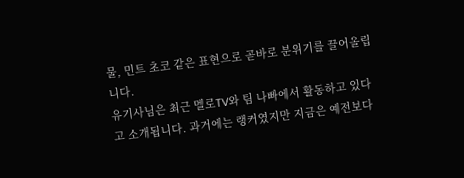물, 민트 초코 같은 표현으로 곧바로 분위기를 끌어올립니다.
유기사님은 최근 멜로TV와 팀 나빠에서 활동하고 있다고 소개됩니다. 과거에는 랭커였지만 지금은 예전보다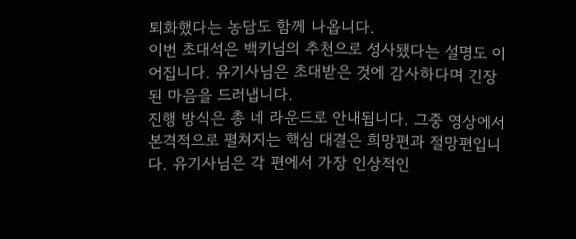퇴화했다는 농담도 함께 나옵니다.
이번 초대석은 백키님의 추천으로 성사됐다는 설명도 이어집니다. 유기사님은 초대받은 것에 감사하다며 긴장된 마음을 드러냅니다.
진행 방식은 총 네 라운드로 안내됩니다. 그중 영상에서 본격적으로 펼쳐지는 핵심 대결은 희망편과 절망편입니다. 유기사님은 각 편에서 가장 인상적인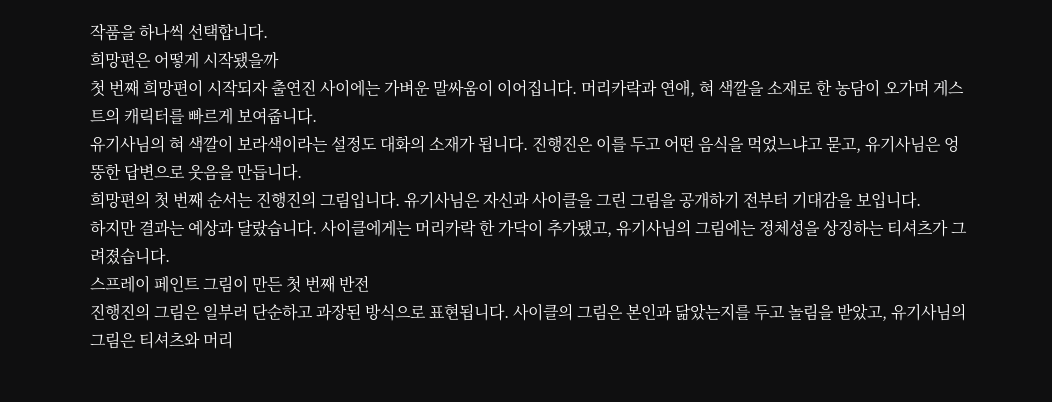작품을 하나씩 선택합니다.
희망편은 어떻게 시작됐을까
첫 번째 희망편이 시작되자 출연진 사이에는 가벼운 말싸움이 이어집니다. 머리카락과 연애, 혀 색깔을 소재로 한 농담이 오가며 게스트의 캐릭터를 빠르게 보여줍니다.
유기사님의 혀 색깔이 보라색이라는 설정도 대화의 소재가 됩니다. 진행진은 이를 두고 어떤 음식을 먹었느냐고 묻고, 유기사님은 엉뚱한 답변으로 웃음을 만듭니다.
희망편의 첫 번째 순서는 진행진의 그림입니다. 유기사님은 자신과 사이클을 그린 그림을 공개하기 전부터 기대감을 보입니다.
하지만 결과는 예상과 달랐습니다. 사이클에게는 머리카락 한 가닥이 추가됐고, 유기사님의 그림에는 정체성을 상징하는 티셔츠가 그려졌습니다.
스프레이 페인트 그림이 만든 첫 번째 반전
진행진의 그림은 일부러 단순하고 과장된 방식으로 표현됩니다. 사이클의 그림은 본인과 닮았는지를 두고 놀림을 받았고, 유기사님의 그림은 티셔츠와 머리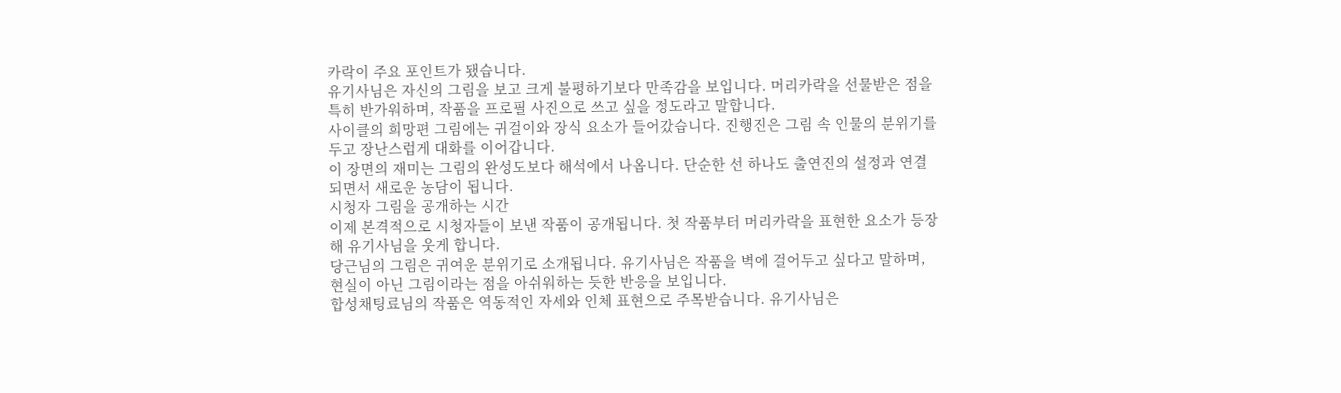카락이 주요 포인트가 됐습니다.
유기사님은 자신의 그림을 보고 크게 불평하기보다 만족감을 보입니다. 머리카락을 선물받은 점을 특히 반가워하며, 작품을 프로필 사진으로 쓰고 싶을 정도라고 말합니다.
사이클의 희망편 그림에는 귀걸이와 장식 요소가 들어갔습니다. 진행진은 그림 속 인물의 분위기를 두고 장난스럽게 대화를 이어갑니다.
이 장면의 재미는 그림의 완성도보다 해석에서 나옵니다. 단순한 선 하나도 출연진의 설정과 연결되면서 새로운 농담이 됩니다.
시청자 그림을 공개하는 시간
이제 본격적으로 시청자들이 보낸 작품이 공개됩니다. 첫 작품부터 머리카락을 표현한 요소가 등장해 유기사님을 웃게 합니다.
당근님의 그림은 귀여운 분위기로 소개됩니다. 유기사님은 작품을 벽에 걸어두고 싶다고 말하며, 현실이 아닌 그림이라는 점을 아쉬워하는 듯한 반응을 보입니다.
합성채팅료님의 작품은 역동적인 자세와 인체 표현으로 주목받습니다. 유기사님은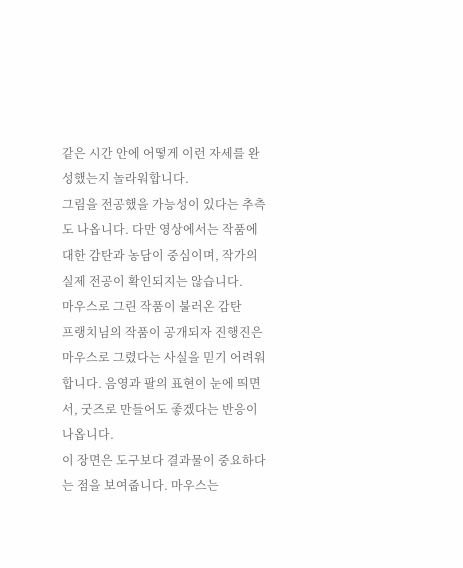같은 시간 안에 어떻게 이런 자세를 완성했는지 놀라워합니다.
그림을 전공했을 가능성이 있다는 추측도 나옵니다. 다만 영상에서는 작품에 대한 감탄과 농담이 중심이며, 작가의 실제 전공이 확인되지는 않습니다.
마우스로 그린 작품이 불러온 감탄
프랭치님의 작품이 공개되자 진행진은 마우스로 그렸다는 사실을 믿기 어려워합니다. 음영과 팔의 표현이 눈에 띄면서, 굿즈로 만들어도 좋겠다는 반응이 나옵니다.
이 장면은 도구보다 결과물이 중요하다는 점을 보여줍니다. 마우스는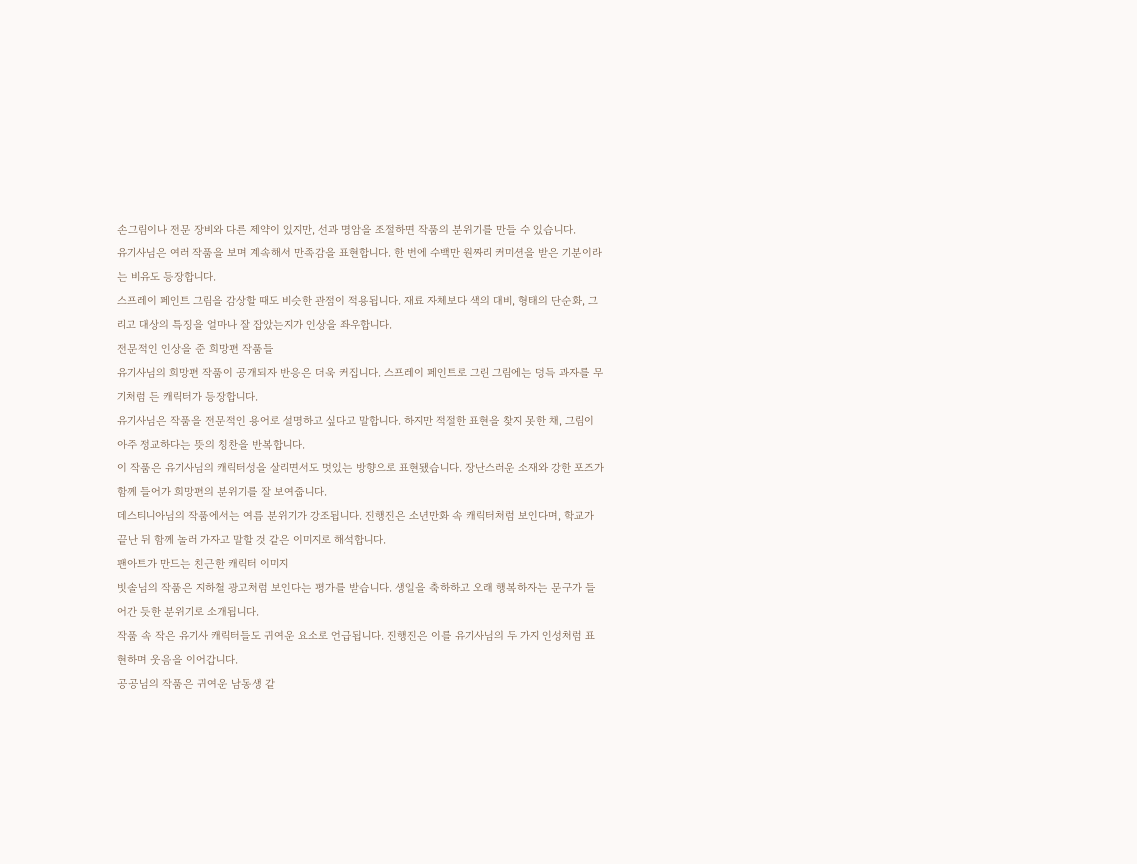손그림이나 전문 장비와 다른 제약이 있지만, 선과 명암을 조절하면 작품의 분위기를 만들 수 있습니다.
유기사님은 여러 작품을 보며 계속해서 만족감을 표현합니다. 한 번에 수백만 원짜리 커미션을 받은 기분이라는 비유도 등장합니다.
스프레이 페인트 그림을 감상할 때도 비슷한 관점이 적용됩니다. 재료 자체보다 색의 대비, 형태의 단순화, 그리고 대상의 특징을 얼마나 잘 잡았는지가 인상을 좌우합니다.
전문적인 인상을 준 희망편 작품들
유기사님의 희망편 작품이 공개되자 반응은 더욱 커집니다. 스프레이 페인트로 그린 그림에는 덩득 과자를 무기처럼 든 캐릭터가 등장합니다.
유기사님은 작품을 전문적인 용어로 설명하고 싶다고 말합니다. 하지만 적절한 표현을 찾지 못한 채, 그림이 아주 정교하다는 뜻의 칭찬을 반복합니다.
이 작품은 유기사님의 캐릭터성을 살리면서도 멋있는 방향으로 표현됐습니다. 장난스러운 소재와 강한 포즈가 함께 들어가 희망편의 분위기를 잘 보여줍니다.
데스티니아님의 작품에서는 여름 분위기가 강조됩니다. 진행진은 소년만화 속 캐릭터처럼 보인다며, 학교가 끝난 뒤 함께 놀러 가자고 말할 것 같은 이미지로 해석합니다.
팬아트가 만드는 친근한 캐릭터 이미지
빗솔님의 작품은 지하철 광고처럼 보인다는 평가를 받습니다. 생일을 축하하고 오래 행복하자는 문구가 들어간 듯한 분위기로 소개됩니다.
작품 속 작은 유기사 캐릭터들도 귀여운 요소로 언급됩니다. 진행진은 이를 유기사님의 두 가지 인성처럼 표현하며 웃음을 이어갑니다.
공공님의 작품은 귀여운 남동생 같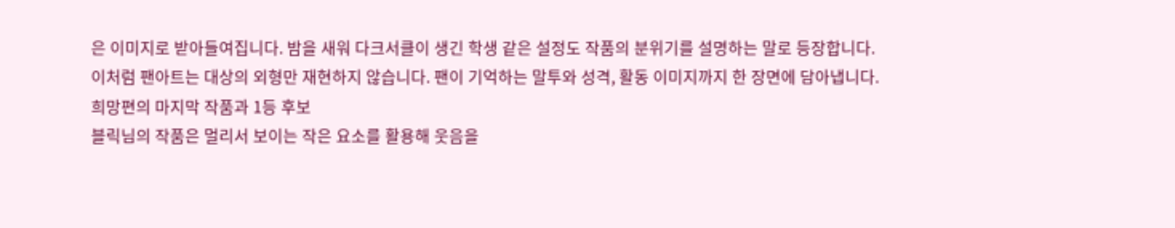은 이미지로 받아들여집니다. 밤을 새워 다크서클이 생긴 학생 같은 설정도 작품의 분위기를 설명하는 말로 등장합니다.
이처럼 팬아트는 대상의 외형만 재현하지 않습니다. 팬이 기억하는 말투와 성격, 활동 이미지까지 한 장면에 담아냅니다.
희망편의 마지막 작품과 1등 후보
블릭님의 작품은 멀리서 보이는 작은 요소를 활용해 웃음을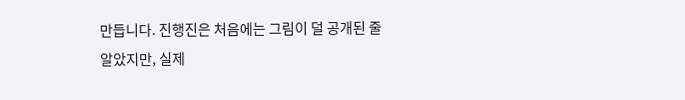만듭니다. 진행진은 처음에는 그림이 덜 공개된 줄 알았지만, 실제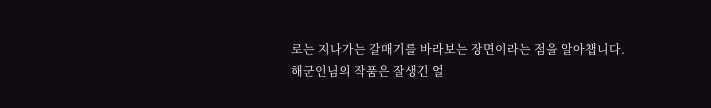로는 지나가는 갈매기를 바라보는 장면이라는 점을 알아챕니다.
해군인님의 작품은 잘생긴 얼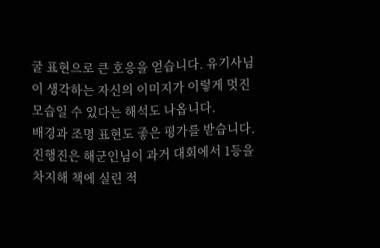굴 표현으로 큰 호응을 얻습니다. 유기사님이 생각하는 자신의 이미지가 이렇게 멋진 모습일 수 있다는 해석도 나옵니다.
배경과 조명 표현도 좋은 평가를 받습니다. 진행진은 해군인님이 과거 대회에서 1등을 차지해 책에 실린 적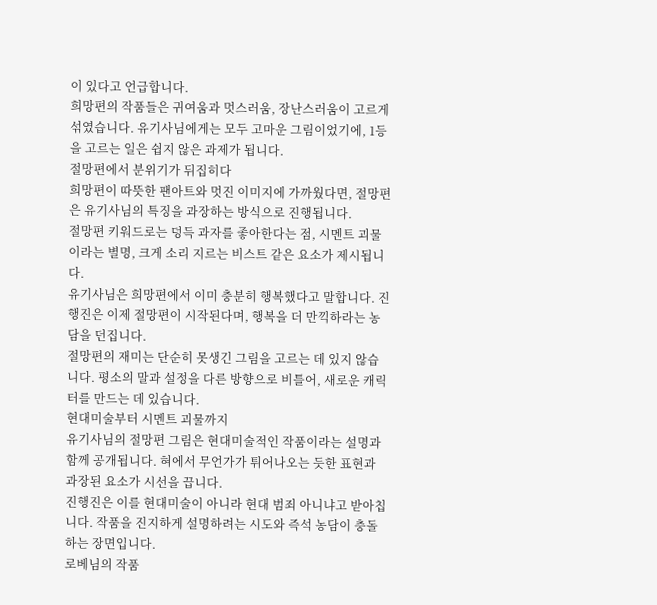이 있다고 언급합니다.
희망편의 작품들은 귀여움과 멋스러움, 장난스러움이 고르게 섞였습니다. 유기사님에게는 모두 고마운 그림이었기에, 1등을 고르는 일은 쉽지 않은 과제가 됩니다.
절망편에서 분위기가 뒤집히다
희망편이 따뜻한 팬아트와 멋진 이미지에 가까웠다면, 절망편은 유기사님의 특징을 과장하는 방식으로 진행됩니다.
절망편 키워드로는 덩득 과자를 좋아한다는 점, 시멘트 괴물이라는 별명, 크게 소리 지르는 비스트 같은 요소가 제시됩니다.
유기사님은 희망편에서 이미 충분히 행복했다고 말합니다. 진행진은 이제 절망편이 시작된다며, 행복을 더 만끽하라는 농담을 던집니다.
절망편의 재미는 단순히 못생긴 그림을 고르는 데 있지 않습니다. 평소의 말과 설정을 다른 방향으로 비틀어, 새로운 캐릭터를 만드는 데 있습니다.
현대미술부터 시멘트 괴물까지
유기사님의 절망편 그림은 현대미술적인 작품이라는 설명과 함께 공개됩니다. 혀에서 무언가가 튀어나오는 듯한 표현과 과장된 요소가 시선을 끕니다.
진행진은 이를 현대미술이 아니라 현대 범죄 아니냐고 받아칩니다. 작품을 진지하게 설명하려는 시도와 즉석 농담이 충돌하는 장면입니다.
로베님의 작품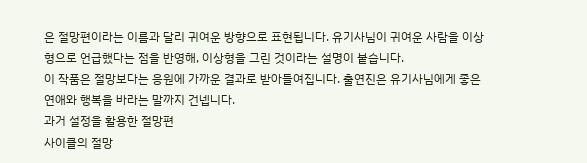은 절망편이라는 이름과 달리 귀여운 방향으로 표현됩니다. 유기사님이 귀여운 사람을 이상형으로 언급했다는 점을 반영해, 이상형을 그린 것이라는 설명이 붙습니다.
이 작품은 절망보다는 응원에 가까운 결과로 받아들여집니다. 출연진은 유기사님에게 좋은 연애와 행복을 바라는 말까지 건넵니다.
과거 설정을 활용한 절망편
사이클의 절망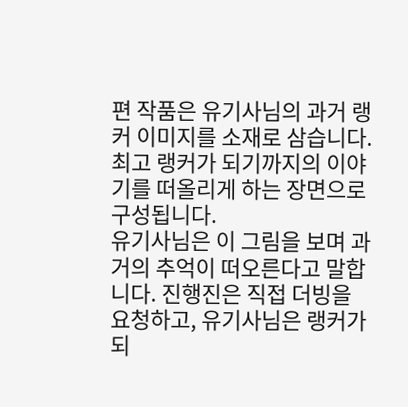편 작품은 유기사님의 과거 랭커 이미지를 소재로 삼습니다. 최고 랭커가 되기까지의 이야기를 떠올리게 하는 장면으로 구성됩니다.
유기사님은 이 그림을 보며 과거의 추억이 떠오른다고 말합니다. 진행진은 직접 더빙을 요청하고, 유기사님은 랭커가 되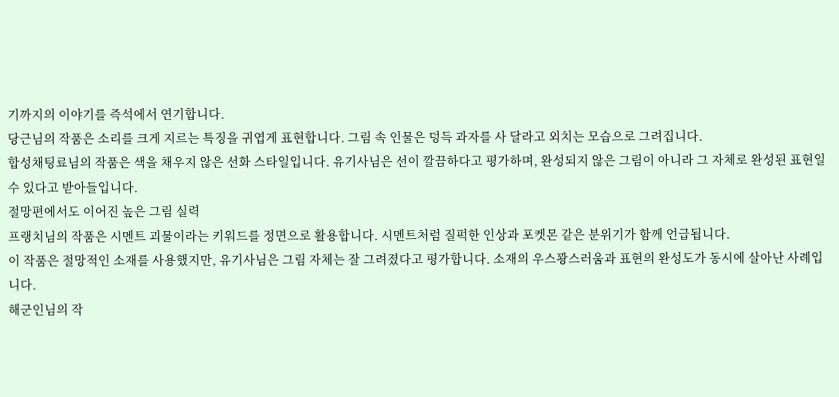기까지의 이야기를 즉석에서 연기합니다.
당근님의 작품은 소리를 크게 지르는 특징을 귀엽게 표현합니다. 그림 속 인물은 덩득 과자를 사 달라고 외치는 모습으로 그려집니다.
합성채팅료님의 작품은 색을 채우지 않은 선화 스타일입니다. 유기사님은 선이 깔끔하다고 평가하며, 완성되지 않은 그림이 아니라 그 자체로 완성된 표현일 수 있다고 받아들입니다.
절망편에서도 이어진 높은 그림 실력
프랭치님의 작품은 시멘트 괴물이라는 키워드를 정면으로 활용합니다. 시멘트처럼 질퍽한 인상과 포켓몬 같은 분위기가 함께 언급됩니다.
이 작품은 절망적인 소재를 사용했지만, 유기사님은 그림 자체는 잘 그려졌다고 평가합니다. 소재의 우스꽝스러움과 표현의 완성도가 동시에 살아난 사례입니다.
해군인님의 작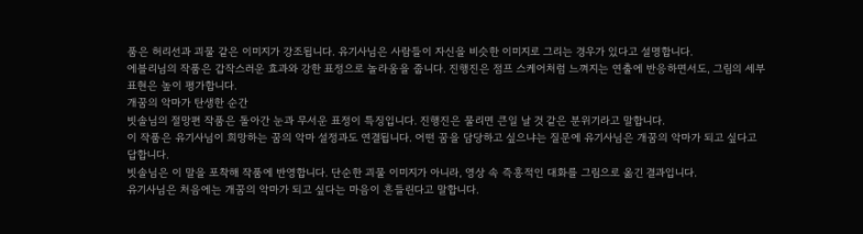품은 허리선과 괴물 같은 이미지가 강조됩니다. 유기사님은 사람들이 자신을 비슷한 이미지로 그리는 경우가 있다고 설명합니다.
에블리님의 작품은 갑작스러운 효과와 강한 표정으로 놀라움을 줍니다. 진행진은 점프 스케어처럼 느껴지는 연출에 반응하면서도, 그림의 세부 표현은 높이 평가합니다.
개꿈의 악마가 탄생한 순간
빗솔님의 절망편 작품은 돌아간 눈과 무서운 표정이 특징입니다. 진행진은 물리면 큰일 날 것 같은 분위기라고 말합니다.
이 작품은 유기사님이 희망하는 꿈의 악마 설정과도 연결됩니다. 어떤 꿈을 담당하고 싶으냐는 질문에 유기사님은 개꿈의 악마가 되고 싶다고 답합니다.
빗솔님은 이 말을 포착해 작품에 반영합니다. 단순한 괴물 이미지가 아니라, 영상 속 즉흥적인 대화를 그림으로 옮긴 결과입니다.
유기사님은 처음에는 개꿈의 악마가 되고 싶다는 마음이 흔들린다고 말합니다.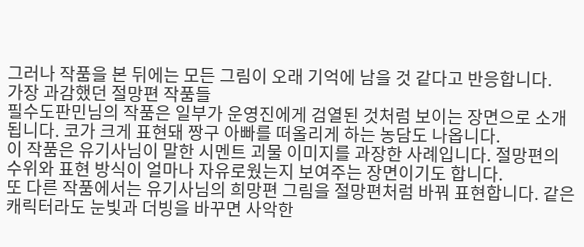그러나 작품을 본 뒤에는 모든 그림이 오래 기억에 남을 것 같다고 반응합니다.
가장 과감했던 절망편 작품들
필수도판민님의 작품은 일부가 운영진에게 검열된 것처럼 보이는 장면으로 소개됩니다. 코가 크게 표현돼 짱구 아빠를 떠올리게 하는 농담도 나옵니다.
이 작품은 유기사님이 말한 시멘트 괴물 이미지를 과장한 사례입니다. 절망편의 수위와 표현 방식이 얼마나 자유로웠는지 보여주는 장면이기도 합니다.
또 다른 작품에서는 유기사님의 희망편 그림을 절망편처럼 바꿔 표현합니다. 같은 캐릭터라도 눈빛과 더빙을 바꾸면 사악한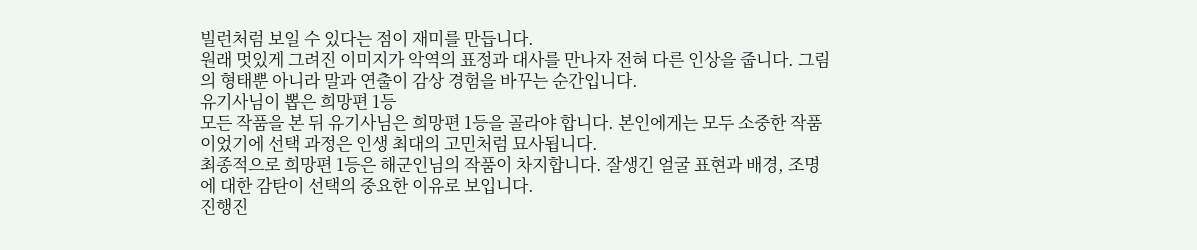빌런처럼 보일 수 있다는 점이 재미를 만듭니다.
원래 멋있게 그려진 이미지가 악역의 표정과 대사를 만나자 전혀 다른 인상을 줍니다. 그림의 형태뿐 아니라 말과 연출이 감상 경험을 바꾸는 순간입니다.
유기사님이 뽑은 희망편 1등
모든 작품을 본 뒤 유기사님은 희망편 1등을 골라야 합니다. 본인에게는 모두 소중한 작품이었기에 선택 과정은 인생 최대의 고민처럼 묘사됩니다.
최종적으로 희망편 1등은 해군인님의 작품이 차지합니다. 잘생긴 얼굴 표현과 배경, 조명에 대한 감탄이 선택의 중요한 이유로 보입니다.
진행진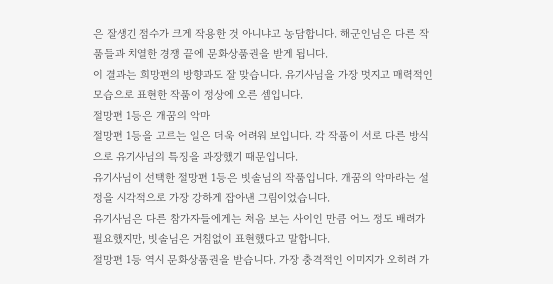은 잘생긴 점수가 크게 작용한 것 아니냐고 농담합니다. 해군인님은 다른 작품들과 치열한 경쟁 끝에 문화상품권을 받게 됩니다.
이 결과는 희망편의 방향과도 잘 맞습니다. 유기사님을 가장 멋지고 매력적인 모습으로 표현한 작품이 정상에 오른 셈입니다.
절망편 1등은 개꿈의 악마
절망편 1등을 고르는 일은 더욱 어려워 보입니다. 각 작품이 서로 다른 방식으로 유기사님의 특징을 과장했기 때문입니다.
유기사님이 선택한 절망편 1등은 빗솔님의 작품입니다. 개꿈의 악마라는 설정을 시각적으로 가장 강하게 잡아낸 그림이었습니다.
유기사님은 다른 참가자들에게는 처음 보는 사이인 만큼 어느 정도 배려가 필요했지만, 빗솔님은 거침없이 표현했다고 말합니다.
절망편 1등 역시 문화상품권을 받습니다. 가장 충격적인 이미지가 오히려 가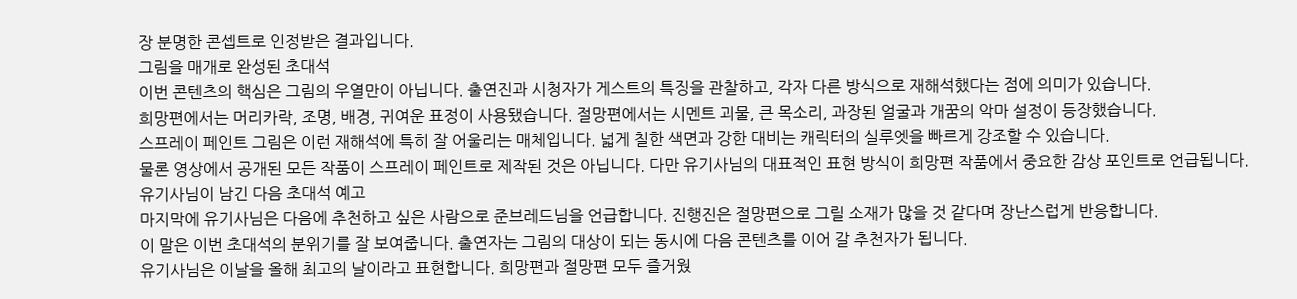장 분명한 콘셉트로 인정받은 결과입니다.
그림을 매개로 완성된 초대석
이번 콘텐츠의 핵심은 그림의 우열만이 아닙니다. 출연진과 시청자가 게스트의 특징을 관찰하고, 각자 다른 방식으로 재해석했다는 점에 의미가 있습니다.
희망편에서는 머리카락, 조명, 배경, 귀여운 표정이 사용됐습니다. 절망편에서는 시멘트 괴물, 큰 목소리, 과장된 얼굴과 개꿈의 악마 설정이 등장했습니다.
스프레이 페인트 그림은 이런 재해석에 특히 잘 어울리는 매체입니다. 넓게 칠한 색면과 강한 대비는 캐릭터의 실루엣을 빠르게 강조할 수 있습니다.
물론 영상에서 공개된 모든 작품이 스프레이 페인트로 제작된 것은 아닙니다. 다만 유기사님의 대표적인 표현 방식이 희망편 작품에서 중요한 감상 포인트로 언급됩니다.
유기사님이 남긴 다음 초대석 예고
마지막에 유기사님은 다음에 추천하고 싶은 사람으로 준브레드님을 언급합니다. 진행진은 절망편으로 그릴 소재가 많을 것 같다며 장난스럽게 반응합니다.
이 말은 이번 초대석의 분위기를 잘 보여줍니다. 출연자는 그림의 대상이 되는 동시에 다음 콘텐츠를 이어 갈 추천자가 됩니다.
유기사님은 이날을 올해 최고의 날이라고 표현합니다. 희망편과 절망편 모두 즐거웠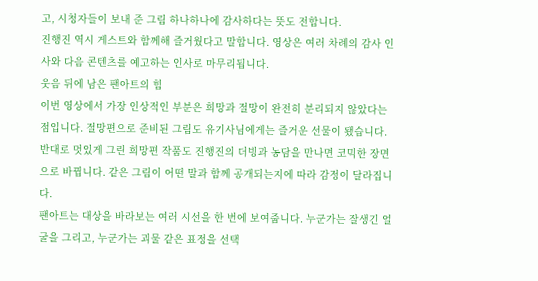고, 시청자들이 보내 준 그림 하나하나에 감사하다는 뜻도 전합니다.
진행진 역시 게스트와 함께해 즐거웠다고 말합니다. 영상은 여러 차례의 감사 인사와 다음 콘텐츠를 예고하는 인사로 마무리됩니다.
웃음 뒤에 남은 팬아트의 힘
이번 영상에서 가장 인상적인 부분은 희망과 절망이 완전히 분리되지 않았다는 점입니다. 절망편으로 준비된 그림도 유기사님에게는 즐거운 선물이 됐습니다.
반대로 멋있게 그린 희망편 작품도 진행진의 더빙과 농담을 만나면 코믹한 장면으로 바뀝니다. 같은 그림이 어떤 말과 함께 공개되는지에 따라 감정이 달라집니다.
팬아트는 대상을 바라보는 여러 시선을 한 번에 보여줍니다. 누군가는 잘생긴 얼굴을 그리고, 누군가는 괴물 같은 표정을 선택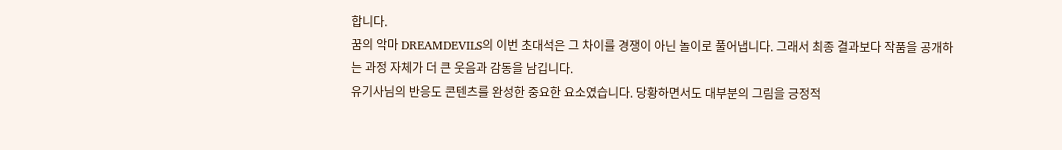합니다.
꿈의 악마 DREAMDEVILS의 이번 초대석은 그 차이를 경쟁이 아닌 놀이로 풀어냅니다. 그래서 최종 결과보다 작품을 공개하는 과정 자체가 더 큰 웃음과 감동을 남깁니다.
유기사님의 반응도 콘텐츠를 완성한 중요한 요소였습니다. 당황하면서도 대부분의 그림을 긍정적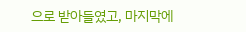으로 받아들였고, 마지막에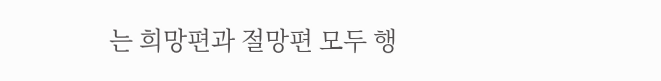는 희망편과 절망편 모두 행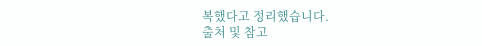복했다고 정리했습니다.
출처 및 참고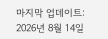마지막 업데이트: 2026년 8월 14일